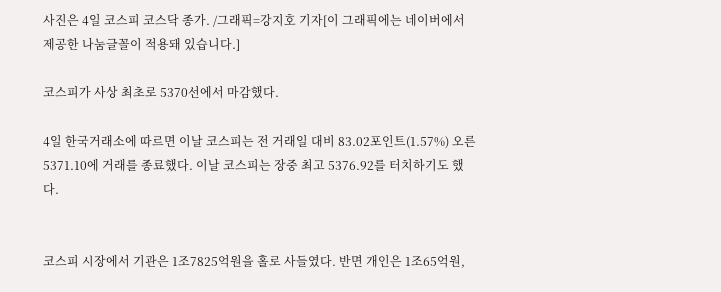사진은 4일 코스피 코스닥 종가. /그래픽=강지호 기자[이 그래픽에는 네이버에서 제공한 나눔글꼴이 적용돼 있습니다.]

코스피가 사상 최초로 5370선에서 마감했다.

4일 한국거래소에 따르면 이날 코스피는 전 거래일 대비 83.02포인트(1.57%) 오른 5371.10에 거래를 종료했다. 이날 코스피는 장중 최고 5376.92를 터치하기도 했다.


코스피 시장에서 기관은 1조7825억원을 홀로 사들였다. 반면 개인은 1조65억원,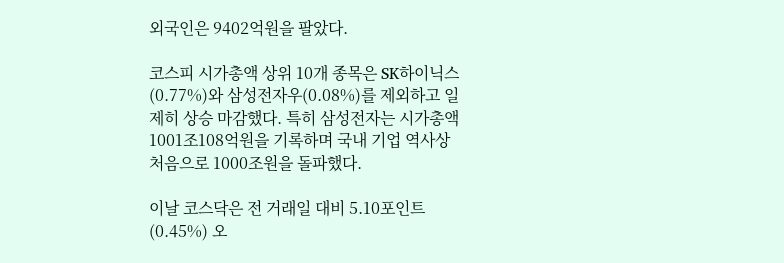외국인은 9402억원을 팔았다.

코스피 시가총액 상위 10개 종목은 SK하이닉스(0.77%)와 삼성전자우(0.08%)를 제외하고 일제히 상승 마감했다. 특히 삼성전자는 시가총액 1001조108억원을 기록하며 국내 기업 역사상 처음으로 1000조원을 돌파했다.

이날 코스닥은 전 거래일 대비 5.10포인트(0.45%) 오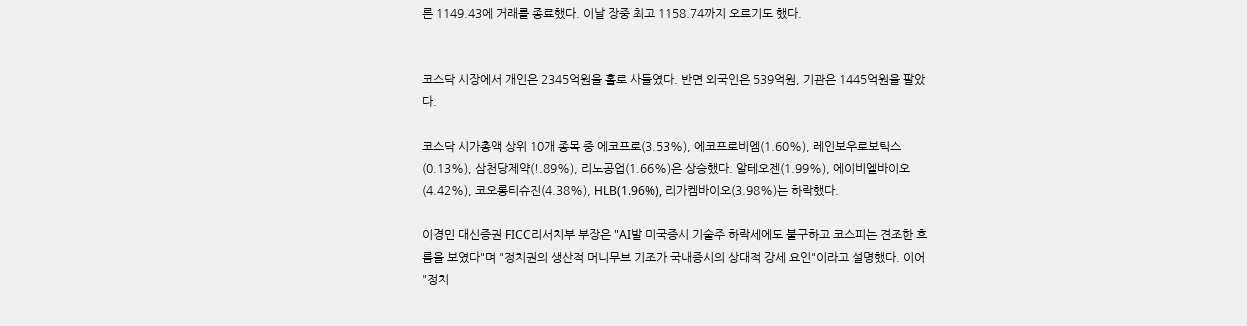른 1149.43에 거래를 종료했다. 이날 장중 최고 1158.74까지 오르기도 했다.


코스닥 시장에서 개인은 2345억원을 홀로 사들였다. 반면 외국인은 539억원, 기관은 1445억원을 팔았다.

코스닥 시가총액 상위 10개 종목 중 에코프로(3.53%), 에코프로비엠(1.60%), 레인보우로보틱스(0.13%), 삼천당제약(!.89%), 리노공업(1.66%)은 상승했다. 알테오젠(1.99%), 에이비엘바이오(4.42%), 코오롱티슈진(4.38%), HLB(1.96%), 리가켐바이오(3.98%)는 하락했다.

이경민 대신증권 FICC리서치부 부장은 "AI발 미국증시 기술주 하락세에도 불구하고 코스피는 견조한 흐름을 보였다"며 "정치권의 생산적 머니무브 기조가 국내증시의 상대적 강세 요인"이라고 설명했다. 이어 "정치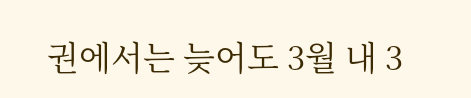권에서는 늦어도 3월 내 3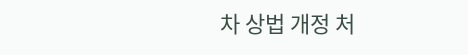차 상법 개정 처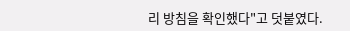리 방침을 확인했다"고 덧붙였다.